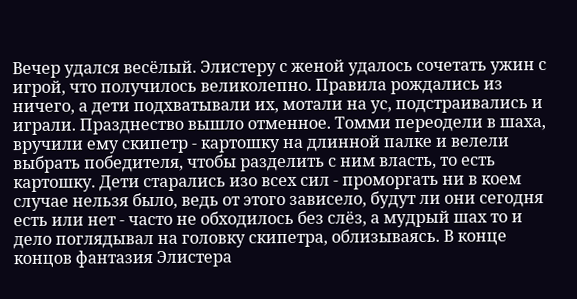Вечер удался весёлый. Элистеру с женой удалось сочетать ужин с игрой, что получилось великолепно. Правила рождались из ничего, а дети подхватывали их, мотали на ус, подстраивались и играли. Празднество вышло отменное. Томми переодели в шаха, вручили ему скипетр - картошку на длинной палке и велели выбрать победителя, чтобы разделить с ним власть, то есть картошку. Дети старались изо всех сил - проморгать ни в коем случае нельзя было, ведь от этого зависело, будут ли они сегодня есть или нет - часто не обходилось без слёз, а мудрый шах то и дело поглядывал на головку скипетра, облизываясь. В конце концов фантазия Элистера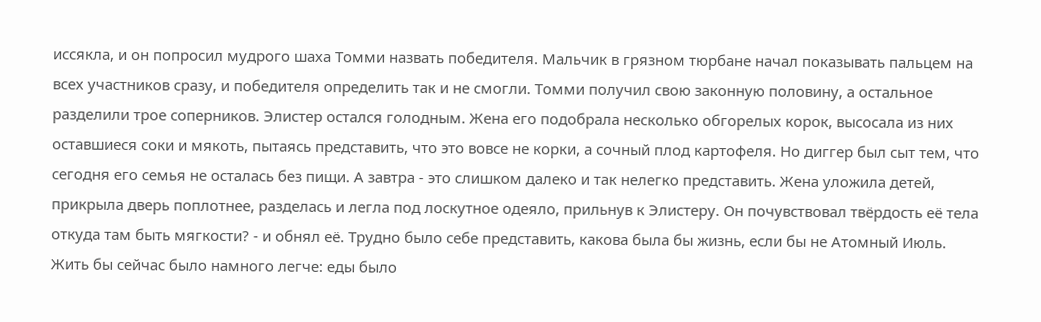иссякла, и он попросил мудрого шаха Томми назвать победителя. Мальчик в грязном тюрбане начал показывать пальцем на всех участников сразу, и победителя определить так и не смогли. Томми получил свою законную половину, а остальное разделили трое соперников. Элистер остался голодным. Жена его подобрала несколько обгорелых корок, высосала из них оставшиеся соки и мякоть, пытаясь представить, что это вовсе не корки, а сочный плод картофеля. Но диггер был сыт тем, что сегодня его семья не осталась без пищи. А завтра - это слишком далеко и так нелегко представить. Жена уложила детей, прикрыла дверь поплотнее, разделась и легла под лоскутное одеяло, прильнув к Элистеру. Он почувствовал твёрдость её тела откуда там быть мягкости? - и обнял её. Трудно было себе представить, какова была бы жизнь, если бы не Атомный Июль. Жить бы сейчас было намного легче: еды было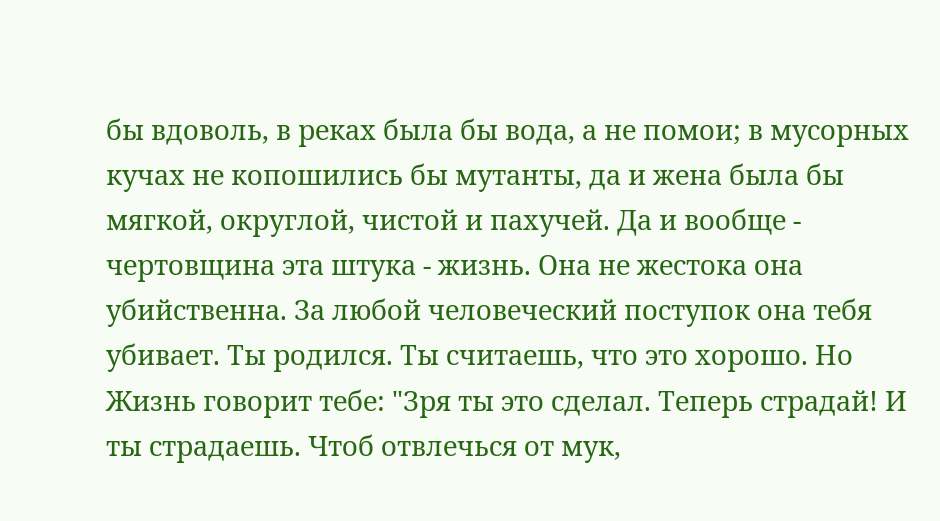бы вдоволь, в реках была бы вода, а не помои; в мусорных кучах не копошились бы мутанты, да и жена была бы мягкой, округлой, чистой и пахучей. Да и вообще - чертовщина эта штука - жизнь. Она не жестока она убийственна. За любой человеческий поступок она тебя убивает. Ты родился. Ты считаешь, что это хорошо. Но Жизнь говорит тебе: "Зря ты это сделал. Теперь страдай! И ты страдаешь. Чтоб отвлечься от мук,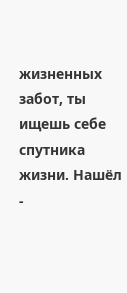жизненных забот, ты ищешь себе спутника жизни. Нашёл -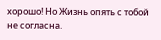хорошо! Но Жизнь опять с тобой не согласна.